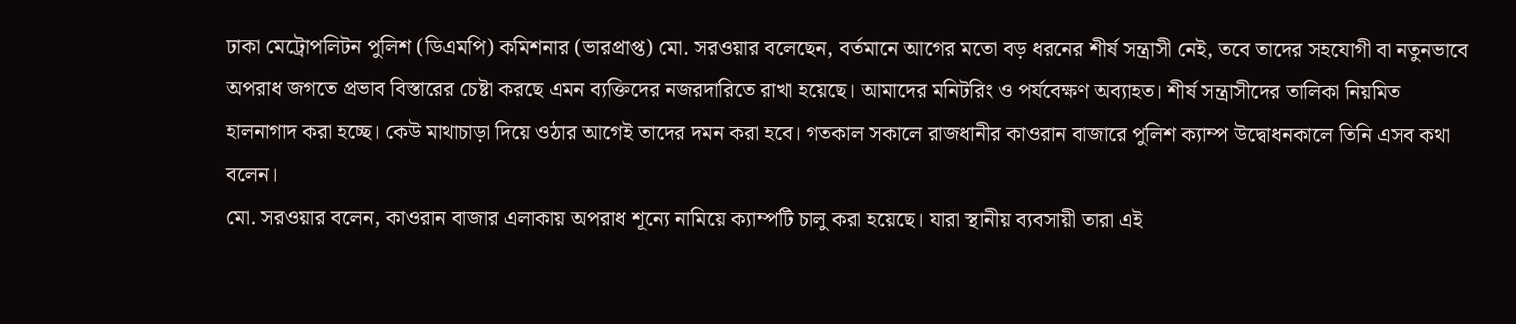ঢাকা মেট্রোপলিটন পুলিশ (ডিএমপি) কমিশনার (ভারপ্রাপ্ত) মো. সরওয়ার বলেছেন, বর্তমানে আগের মতো বড় ধরনের শীর্ষ সন্ত্রাসী নেই, তবে তাদের সহযোগী বা নতুনভাবে অপরাধ জগতে প্রভাব বিস্তারের চেষ্টা করছে এমন ব্যক্তিদের নজরদারিতে রাখা হয়েছে। আমাদের মনিটরিং ও পর্যবেক্ষণ অব্যাহত। শীর্ষ সন্ত্রাসীদের তালিকা নিয়মিত হালনাগাদ করা হচ্ছে। কেউ মাথাচাড়া দিয়ে ওঠার আগেই তাদের দমন করা হবে। গতকাল সকালে রাজধানীর কাওরান বাজারে পুলিশ ক্যাম্প উদ্বোধনকালে তিনি এসব কথা বলেন।
মো. সরওয়ার বলেন, কাওরান বাজার এলাকায় অপরাধ শূন্যে নামিয়ে ক্যাম্পটি চালু করা হয়েছে। যারা স্থানীয় ব্যবসায়ী তারা এই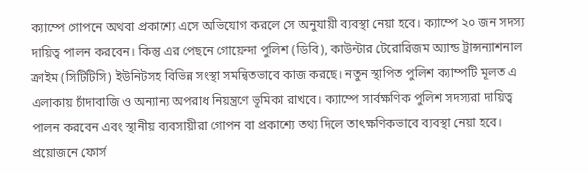ক্যাম্পে গোপনে অথবা প্রকাশ্যে এসে অভিযোগ করলে সে অনুযায়ী ব্যবস্থা নেয়া হবে। ক্যাম্পে ২০ জন সদস্য দায়িত্ব পালন করবেন। কিন্তু এর পেছনে গোয়েন্দা পুলিশ (ডিবি), কাউন্টার টেরোরিজম অ্যান্ড ট্রান্সন্যাশনাল ক্রাইম (সিটিটিসি) ইউনিটসহ বিভিন্ন সংস্থা সমন্বিতভাবে কাজ করছে। নতুন স্থাপিত পুলিশ ক্যাম্পটি মূলত এ এলাকায় চাঁদাবাজি ও অন্যান্য অপরাধ নিয়ন্ত্রণে ভূমিকা রাখবে। ক্যাম্পে সার্বক্ষণিক পুলিশ সদস্যরা দায়িত্ব পালন করবেন এবং স্থানীয় ব্যবসায়ীরা গোপন বা প্রকাশ্যে তথ্য দিলে তাৎক্ষণিকভাবে ব্যবস্থা নেয়া হবে। প্রয়োজনে ফোর্স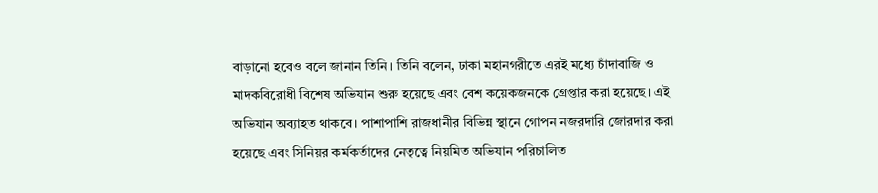বাড়ানো হবেও বলে জানান তিনি। তিনি বলেন, ঢাকা মহানগরীতে এরই মধ্যে চাঁদাবাজি ও মাদকবিরোধী বিশেষ অভিযান শুরু হয়েছে এবং বেশ কয়েকজনকে গ্রেপ্তার করা হয়েছে। এই অভিযান অব্যাহত থাকবে। পাশাপাশি রাজধানীর বিভিন্ন স্থানে গোপন নজরদারি জোরদার করা হয়েছে এবং সিনিয়র কর্মকর্তাদের নেতৃত্বে নিয়মিত অভিযান পরিচালিত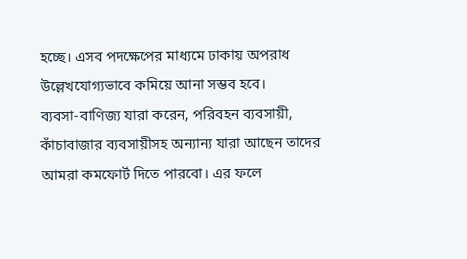হচ্ছে। এসব পদক্ষেপের মাধ্যমে ঢাকায় অপরাধ উল্লেখযোগ্যভাবে কমিয়ে আনা সম্ভব হবে।
ব্যবসা-বাণিজ্য যারা করেন, পরিবহন ব্যবসায়ী, কাঁচাবাজার ব্যবসায়ীসহ অন্যান্য যারা আছেন তাদের আমরা কমফোর্ট দিতে পারবো। এর ফলে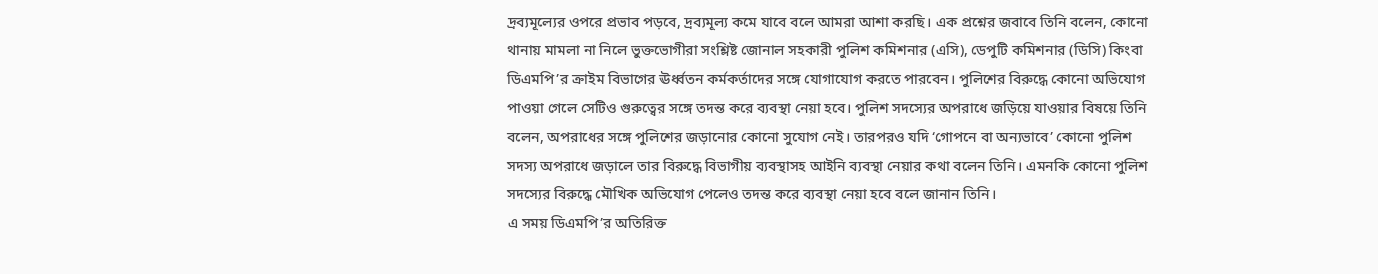দ্রব্যমূল্যের ওপরে প্রভাব পড়বে, দ্রব্যমূল্য কমে যাবে বলে আমরা আশা করছি। এক প্রশ্নের জবাবে তিনি বলেন, কোনো থানায় মামলা না নিলে ভুক্তভোগীরা সংশ্লিষ্ট জোনাল সহকারী পুলিশ কমিশনার (এসি), ডেপুটি কমিশনার (ডিসি) কিংবা ডিএমপি’র ক্রাইম বিভাগের ঊর্ধ্বতন কর্মকর্তাদের সঙ্গে যোগাযোগ করতে পারবেন। পুলিশের বিরুদ্ধে কোনো অভিযোগ পাওয়া গেলে সেটিও গুরুত্বের সঙ্গে তদন্ত করে ব্যবস্থা নেয়া হবে। পুলিশ সদস্যের অপরাধে জড়িয়ে যাওয়ার বিষয়ে তিনি বলেন, অপরাধের সঙ্গে পুলিশের জড়ানোর কোনো সুযোগ নেই। তারপরও যদি ‘গোপনে বা অন্যভাবে’ কোনো পুলিশ সদস্য অপরাধে জড়ালে তার বিরুদ্ধে বিভাগীয় ব্যবস্থাসহ আইনি ব্যবস্থা নেয়ার কথা বলেন তিনি। এমনকি কোনো পুলিশ সদস্যের বিরুদ্ধে মৌখিক অভিযোগ পেলেও তদন্ত করে ব্যবস্থা নেয়া হবে বলে জানান তিনি।
এ সময় ডিএমপি’র অতিরিক্ত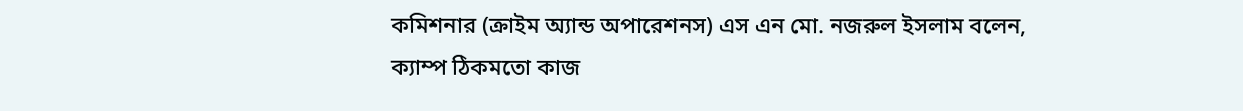কমিশনার (ক্রাইম অ্যান্ড অপারেশনস) এস এন মো. নজরুল ইসলাম বলেন, ক্যাম্প ঠিকমতো কাজ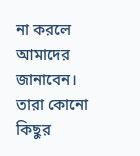না করলে আমাদের জানাবেন। তারা কোনো কিছুর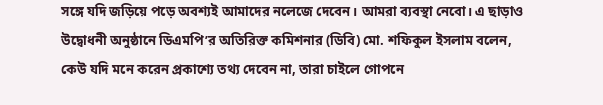সঙ্গে যদি জড়িয়ে পড়ে অবশ্যই আমাদের নলেজে দেবেন। আমরা ব্যবস্থা নেবো। এ ছাড়াও উদ্বোধনী অনুষ্ঠানে ডিএমপি’র অতিরিক্ত কমিশনার (ডিবি) মো. শফিকুল ইসলাম বলেন, কেউ যদি মনে করেন প্রকাশ্যে তথ্য দেবেন না, তারা চাইলে গোপনে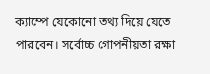ক্যাম্পে যেকোনো তথ্য দিয়ে যেতে পারবেন। সর্বোচ্চ গোপনীয়তা রক্ষা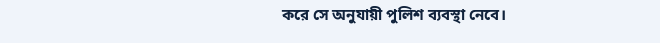করে সে অনুযায়ী পুলিশ ব্যবস্থা নেবে।